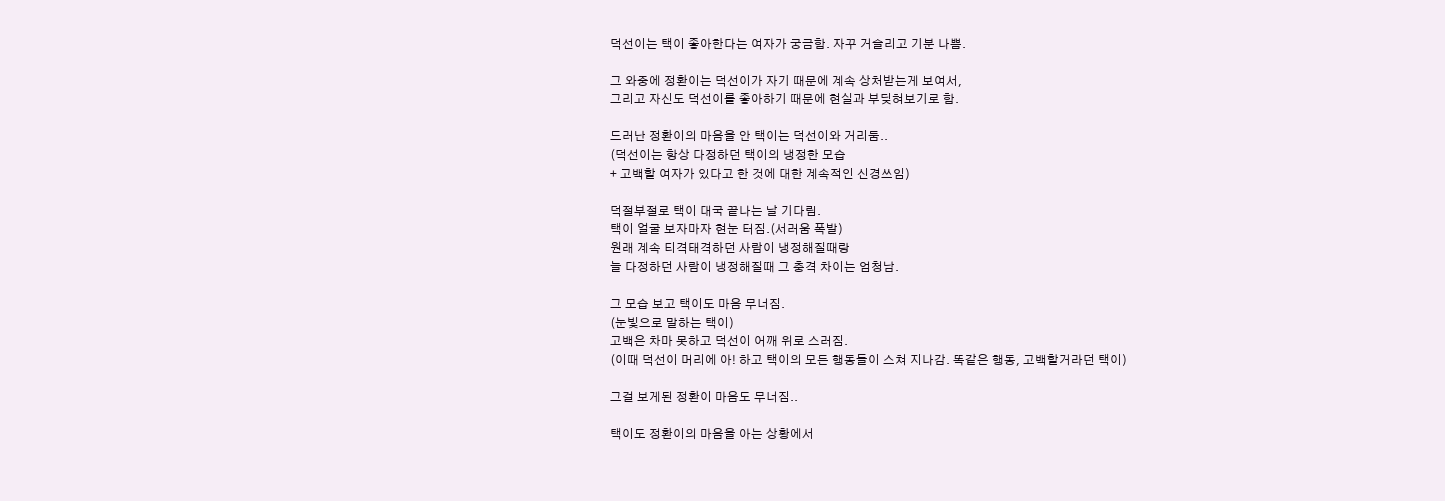덕선이는 택이 좋아한다는 여자가 궁금함. 자꾸 거슬리고 기분 나쁨.

그 와중에 정환이는 덕선이가 자기 때문에 계속 상처받는게 보여서,
그리고 자신도 덕선이를 좋아하기 때문에 현실과 부딪혀보기로 함.

드러난 정환이의 마음을 안 택이는 덕선이와 거리둠..
(덕선이는 항상 다정하던 택이의 냉정한 모습
+ 고백할 여자가 있다고 한 것에 대한 계속적인 신경쓰임)

덕절부절로 택이 대국 끝나는 날 기다림.
택이 얼굴 보자마자 현눈 터짐.(서러움 폭발)
원래 계속 티격태격하던 사람이 냉정해질때랑
늘 다정하던 사람이 냉정해질때 그 충격 차이는 엄청남.

그 모습 보고 택이도 마음 무너짐.
(눈빛으로 말하는 택이)
고백은 차마 못하고 덕선이 어깨 위로 스러짐.
(이때 덕선이 머리에 아! 하고 택이의 모든 행동들이 스쳐 지나감. 똑같은 행동, 고백할거라던 택이)

그걸 보게된 정환이 마음도 무너짐..

택이도 정환이의 마음을 아는 상황에서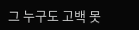그 누구도 고백 못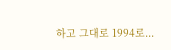하고 그대로 1994로...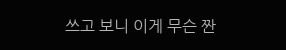쓰고 보니 이게 무슨 짠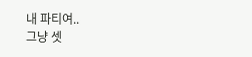내 파티여..
그냥 셋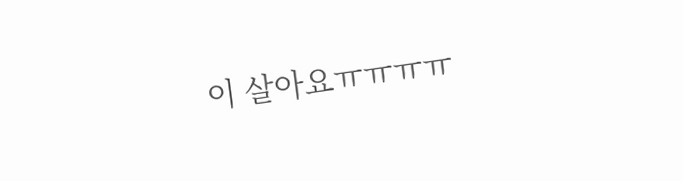이 살아요ㅠㅠㅠㅠ